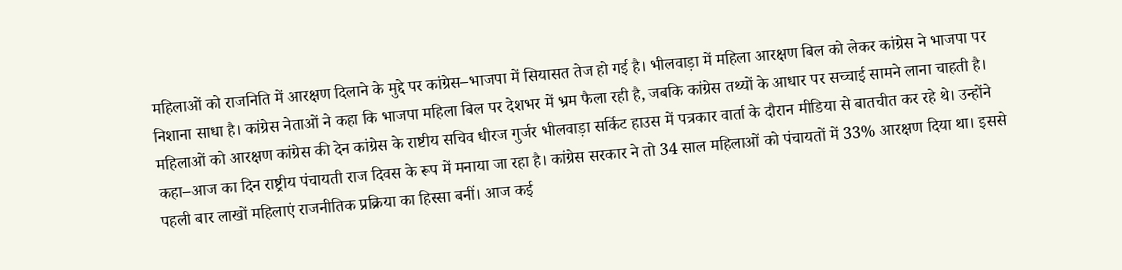महिलाओं को राजनिति में आरक्षण दिलाने के मुद्दे पर कांग्रेस–भाजपा में सियासत तेज हो गई है। भीलवाड़ा में महिला आरक्षण बिल को लेकर कांग्रेस ने भाजपा पर निशाना साधा है। कांग्रेस नेताओं ने कहा कि भाजपा महिला बिल पर देशभर में भ्रम फैला रही है, जबकि कांग्रेस तथ्यों के आधार पर सच्चाई सामने लाना चाहती है। महिलाओं को आरक्षण कांग्रेस की देन कांग्रेस के राष्टीय सचिव धीरज गुर्जर भीलवाड़ा सर्किट हाउस में पत्रकार वार्ता के दौरान मीडिया से बातचीत कर रहे थे। उन्होंने कहा–आज का दिन राष्ट्रीय पंचायती राज दिवस के रूप में मनाया जा रहा है। कांग्रेस सरकार ने तो 34 साल महिलाओं को पंचायतों में 33% आरक्षण दिया था। इससे पहली बार लाखों महिलाएं राजनीतिक प्रक्रिया का हिस्सा बनीं। आज कई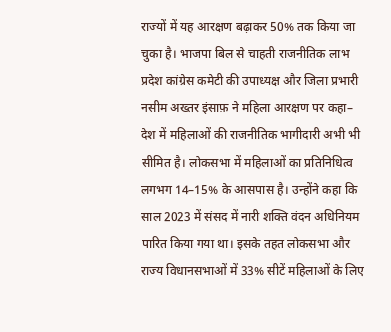राज्यों में यह आरक्षण बढ़ाकर 50% तक किया जा चुका है। भाजपा बिल से चाहती राजनीतिक लाभ प्रदेश कांग्रेस कमेटी की उपाध्यक्ष और जिला प्रभारी नसीम अख्तर इंसाफ़ ने महिला आरक्षण पर कहा– देश में महिलाओं की राजनीतिक भागीदारी अभी भी सीमित है। लोकसभा में महिलाओं का प्रतिनिधित्व लगभग 14–15% के आसपास है। उन्होंने कहा कि साल 2023 में संसद में नारी शक्ति वंदन अधिनियम पारित किया गया था। इसके तहत लोकसभा और राज्य विधानसभाओं में 33% सीटें महिलाओं के लिए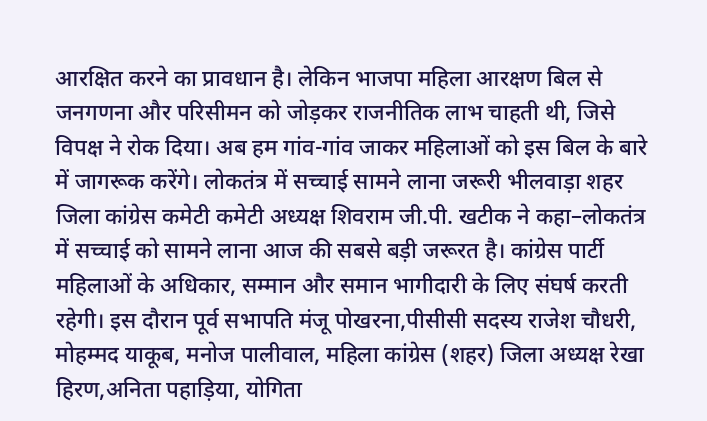आरक्षित करने का प्रावधान है। लेकिन भाजपा महिला आरक्षण बिल से जनगणना और परिसीमन को जोड़कर राजनीतिक लाभ चाहती थी, जिसे विपक्ष ने रोक दिया। अब हम गांव-गांव जाकर महिलाओं को इस बिल के बारे में जागरूक करेंगे। लोकतंत्र में सच्चाई सामने लाना जरूरी भीलवाड़ा शहर जिला कांग्रेस कमेटी कमेटी अध्यक्ष शिवराम जी.पी. खटीक ने कहा–लोकतंत्र में सच्चाई को सामने लाना आज की सबसे बड़ी जरूरत है। कांग्रेस पार्टी महिलाओं के अधिकार, सम्मान और समान भागीदारी के लिए संघर्ष करती रहेगी। इस दौरान पूर्व सभापति मंजू पोखरना,पीसीसी सदस्य राजेश चौधरी, मोहम्मद याकूब, मनोज पालीवाल, महिला कांग्रेस (शहर) जिला अध्यक्ष रेखा हिरण,अनिता पहाड़िया, योगिता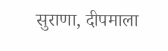सुराणा, दीपमाला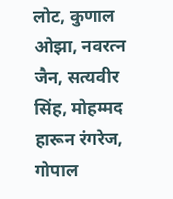लोट, कुणाल ओझा, नवरत्न जैन, सत्यवीर सिंह, मोहम्मद हारून रंगरेज, गोपाल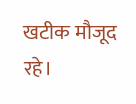खटीक मौजूद रहे।